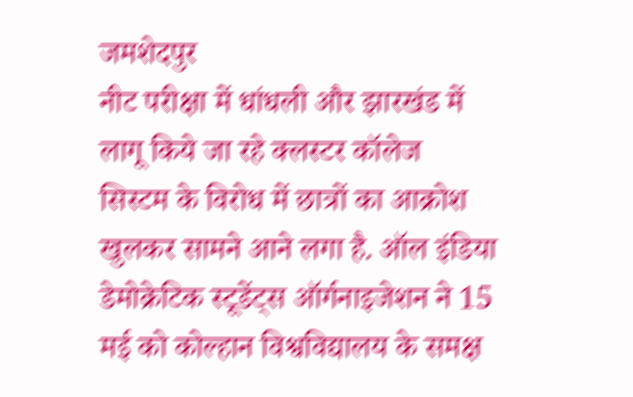जमशेदपुर
नीट परीक्षा में धांधली और झारखंड में लागू किये जा रहे क्लस्टर कॉलेज सिस्टम के विरोध में छात्रों का आक्रोश खुलकर सामने आने लगा है. ऑल इंडिया डेमोक्रेटिक स्टूडेंट्स ऑर्गनाइजेशन ने 15 मई को कोल्हान विश्वविद्यालय के समक्ष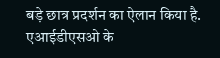बड़े छात्र प्रदर्शन का ऐलान किया है. एआईडीएसओ के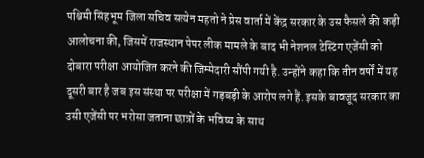पश्चिमी सिंहभूम जिला सचिव सत्येन महतो ने प्रेस वार्ता में केंद्र सरकार के उस फैसले की कड़ी आलोचना की, जिसमें राजस्थान पेपर लीक मामले के बाद भी नेशनल टेस्टिंग एजेंसी को दोबारा परीक्षा आयोजित करने की जिम्मेदारी सौंपी गयी है. उन्होंने कहा कि तीन वर्षों में यह दूसरी बार है जब इस संस्था पर परीक्षा में गड़बड़ी के आरोप लगे हैं. इसके बावजूद सरकार का उसी एजेंसी पर भरोसा जताना छात्रों के भविष्य के साथ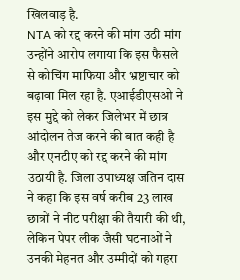खिलवाड़ है.
NTA को रद्द करने की मांग उठी मांग
उन्होंने आरोप लगाया कि इस फैसले से कोचिंग माफिया और भ्रष्टाचार को बढ़ावा मिल रहा है. एआईडीएसओ ने इस मुद्दे को लेकर जिलेभर में छात्र आंदोलन तेज करने की बात कही है और एनटीए को रद्द करने की मांग उठायी है. जिला उपाध्यक्ष जतिन दास ने कहा कि इस वर्ष करीब 23 लाख छात्रों ने नीट परीक्षा की तैयारी की थी, लेकिन पेपर लीक जैसी घटनाओं ने उनकी मेहनत और उम्मीदों को गहरा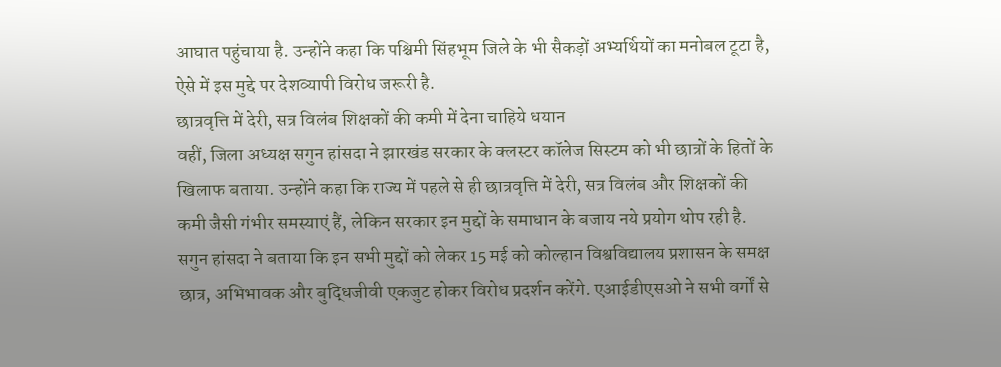आघात पहुंचाया है. उन्होंने कहा कि पश्चिमी सिंहभूम जिले के भी सैकड़ों अभ्यर्थियों का मनोबल टूटा है, ऐसे में इस मुद्दे पर देशव्यापी विरोध जरूरी है.
छात्रवृत्ति में देरी, सत्र विलंब शिक्षकों की कमी में देना चाहिये धयान
वहीं, जिला अध्यक्ष सगुन हांसदा ने झारखंड सरकार के क्लस्टर कॉलेज सिस्टम को भी छात्रों के हितों के खिलाफ बताया. उन्होंने कहा कि राज्य में पहले से ही छात्रवृत्ति में देरी, सत्र विलंब और शिक्षकों की कमी जैसी गंभीर समस्याएं हैं, लेकिन सरकार इन मुद्दों के समाधान के बजाय नये प्रयोग थोप रही है. सगुन हांसदा ने बताया कि इन सभी मुद्दों को लेकर 15 मई को कोल्हान विश्वविद्यालय प्रशासन के समक्ष छात्र, अभिभावक और बुद्धिजीवी एकजुट होकर विरोध प्रदर्शन करेंगे. एआईडीएसओ ने सभी वर्गों से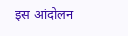इस आंदोलन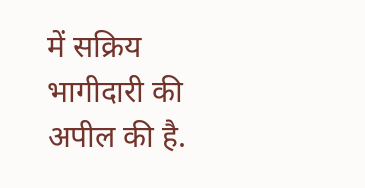में सक्रिय भागीदारी की अपील की है.